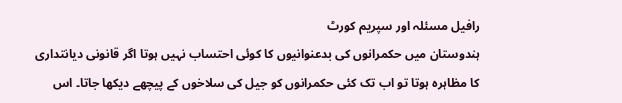رافیل مسئلہ اور سپریم کورٹ
ہندوستان میں حکمرانوں کی بدعنوانیوں کا کوئی احتساب نہیں ہوتا اگر قانونی دیانتداری کا مظاہرہ ہوتا تو اب تک کئی حکمرانوں کو جیل کی سلاخوں کے پیچھے دیکھا جاتا۔ اس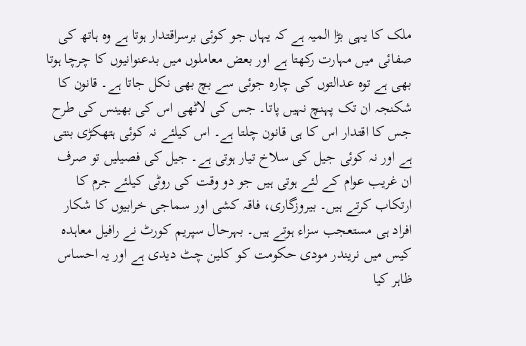ملک کا یہی بڑا المیہ ہے کہ یہاں جو کوئی برسراقتدار ہوتا ہے وہ ہاتھ کی صفائی میں مہارت رکھتا ہے اور بعض معاملوں میں بدعنوانیوں کا چرچا ہوتا بھی ہے توہ عدالتوں کی چارہ جوئی سے بچ بھی نکل جاتا ہے۔ قانون کا شکنجہ ان تک پہنچ نہیں پاتا۔ جس کی لاٹھی اس کی بھینس کی طرح جس کا اقتدار اس کا ہی قانون چلتا ہے۔ اس کیلئے نہ کوئی ہتھکڑی بنتی ہے اور نہ کوئی جیل کی سلاخ تیار ہوتی ہے۔ جیل کی فصیلیں تو صرف ان غریب عوام کے لئے ہوتی ہیں جو دو وقت کی روٹی کیلئے جرم کا ارتکاب کرتے ہیں۔ بیروزگاری، فاقہ کشی اور سماجی خرابیوں کا شکار افراد ہی مستعجب سزاء ہوتے ہیں۔ بہرحال سپریم کورٹ نے رافیل معاہدہ کیس میں نریندر مودی حکومت کو کلین چٹ دیدی ہے اور یہ احساس ظاہر کیا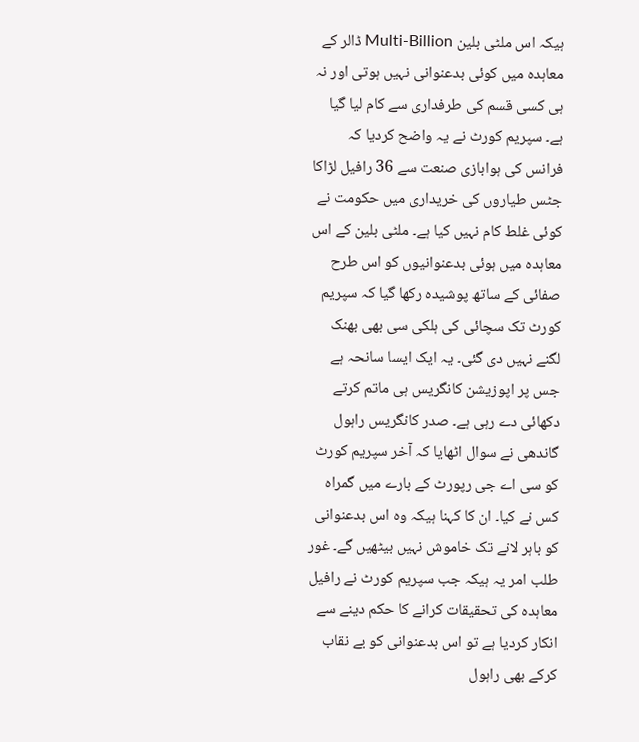ہیکہ اس ملٹی بلین Multi-Billion ڈالر کے معاہدہ میں کوئی بدعنوانی نہیں ہوتی اور نہ ہی کسی قسم کی طرفداری سے کام لیا گیا ہے۔ سپریم کورٹ نے یہ واضح کردیا کہ فرانس کی ہوابازی صنعت سے 36 رافیل لڑاکا جٹس طیاروں کی خریداری میں حکومت نے کوئی غلط کام نہیں کیا ہے۔ ملٹی بلین کے اس معاہدہ میں ہوئی بدعنوانیوں کو اس طرح صفائی کے ساتھ پوشیدہ رکھا گیا کہ سپریم کورٹ تک سچائی کی ہلکی سی بھی بھنک لگنے نہیں دی گئی۔ یہ ایک ایسا سانحہ ہے جس پر اپوزیشن کانگریس ہی ماتم کرتے دکھائی دے رہی ہے۔ صدر کانگریس راہول گاندھی نے سوال اٹھایا کہ آخر سپریم کورٹ کو سی اے جی رپورٹ کے بارے میں گمراہ کس نے کیا۔ ان کا کہنا ہیکہ وہ اس بدعنوانی کو باہر لانے تک خاموش نہیں بیٹھیں گے۔ غور طلب امر یہ ہیکہ جب سپریم کورٹ نے رافیل معاہدہ کی تحقیقات کرانے کا حکم دینے سے انکار کردیا ہے تو اس بدعنوانی کو بے نقاب کرکے بھی راہول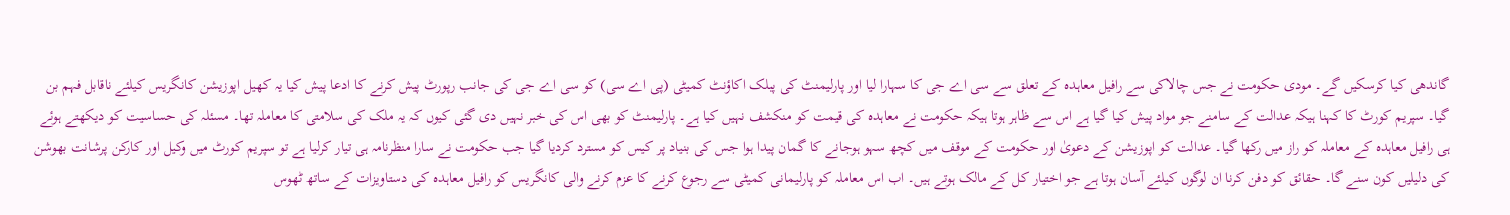گاندھی کیا کرسکیں گے۔ مودی حکومت نے جس چالاکی سے رافیل معاہدہ کے تعلق سے سی اے جی کا سہارا لیا اور پارلیمنٹ کی پبلک اکاؤنٹ کمیٹی (پی اے سی) کو سی اے جی کی جانب رپورٹ پیش کرنے کا ادعا پیش کیا یہ کھیل اپوزیشن کانگریس کیلئے ناقابل فہم بن گیا۔ سپریم کورٹ کا کہنا ہیکہ عدالت کے سامنے جو مواد پیش کیا گیا ہے اس سے ظاہر ہوتا ہیکہ حکومت نے معاہدہ کی قیمت کو منکشف نہیں کیا ہے۔ پارلیمنٹ کو بھی اس کی خبر نہیں دی گئی کیوں کہ یہ ملک کی سلامتی کا معاملہ تھا۔ مسئلہ کی حساسیت کو دیکھتے ہوئے ہی رافیل معاہدہ کے معاملہ کو راز میں رکھا گیا۔ عدالت کو اپوزیشن کے دعویٰ اور حکومت کے موقف میں کچھ سہو ہوجانے کا گمان پیدا ہوا جس کی بنیاد پر کیس کو مسترد کردیا گیا جب حکومت نے سارا منظرنامہ ہی تیار کرلیا ہے تو سپریم کورٹ میں وکیل اور کارکن پرشانت بھوشن کی دلیلیں کون سنے گا۔ حقائق کو دفن کرنا ان لوگوں کیلئے آسان ہوتا ہے جو اختیار کل کے مالک ہوتے ہیں۔ اب اس معاملہ کو پارلیمانی کمیٹی سے رجوع کرنے کا عزم کرنے والی کانگریس کو رافیل معاہدہ کی دستاویزات کے ساتھ ٹھوس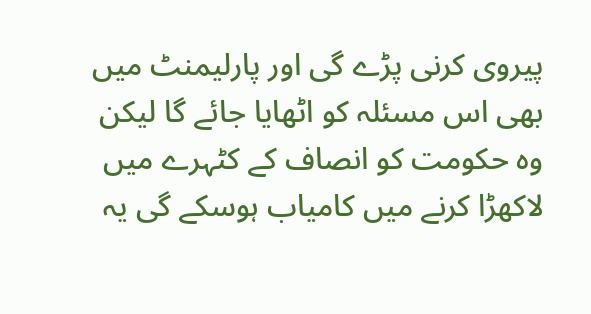پیروی کرنی پڑے گی اور پارلیمنٹ میں بھی اس مسئلہ کو اٹھایا جائے گا لیکن وہ حکومت کو انصاف کے کٹہرے میں لاکھڑا کرنے میں کامیاب ہوسکے گی یہ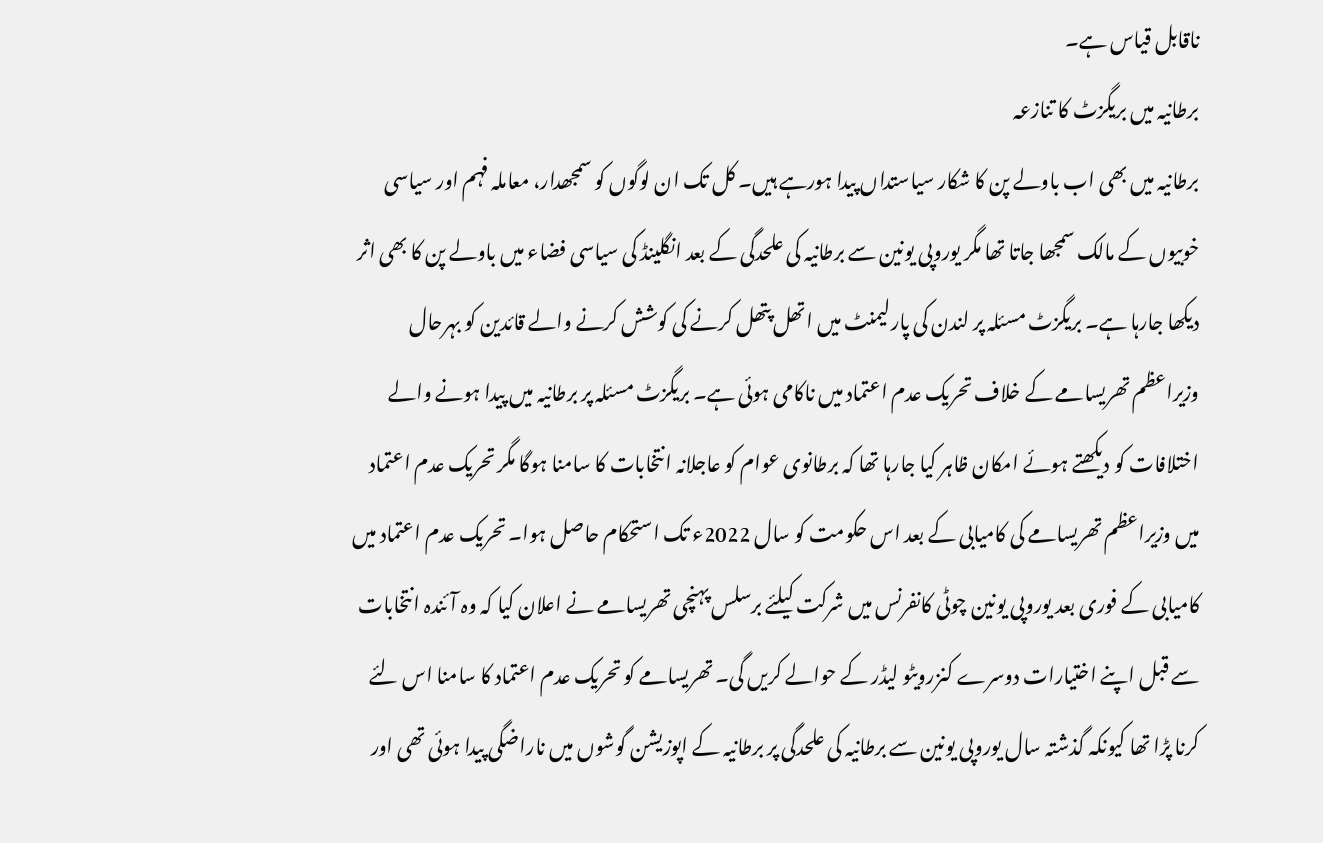ناقابل قیاس ہے۔
برطانیہ میں بریگزٹ کا تنازعہ
برطانیہ میں بھی اب باولے پن کا شکار سیاستداں پیدا ہورہے ہیں۔ کل تک ان لوگوں کو سمجھدار، معاملہ فہم اور سیاسی خوبیوں کے مالک سمجھا جاتا تھا مگر یوروپی یونین سے برطانیہ کی علحدگی کے بعد انگلینڈ کی سیاسی فضاء میں باولے پن کا بھی اثر دیکھا جارہا ہے۔ بریگزٹ مسئلہ پر لندن کی پارلیمنٹ میں اتھل پتھل کرنے کی کوشش کرنے والے قائدین کو بہرحال وزیراعظم تھریسامے کے خلاف تحریک عدم اعتماد میں ناکامی ہوئی ہے۔ بریگزٹ مسئلہ پر برطانیہ میں پیدا ہونے والے اختلافات کو دیکھتے ہوئے امکان ظاہر کیا جارہا تھا کہ برطانوی عوام کو عاجلانہ انتخابات کا سامنا ہوگا مگر تحریک عدم اعتماد میں وزیراعظم تھریسامے کی کامیابی کے بعد اس حکومت کو سال 2022ء تک استحکام حاصل ہوا۔ تحریک عدم اعتماد میں کامیابی کے فوری بعد یوروپی یونین چوٹی کانفرنس میں شرکت کیلئے برسلس پہنچی تھریسامے نے اعلان کیا کہ وہ آئندہ انتخابات سے قبل اپنے اختیارات دوسرے کنزرویٹو لیڈر کے حوالے کریں گی۔ تھریسامے کو تحریک عدم اعتماد کا سامنا اس لئے کرنا پڑا تھا کیونکہ گذشتہ سال یوروپی یونین سے برطانیہ کی علحدگی پر برطانیہ کے اپوزیشن گوشوں میں ناراضگی پیدا ہوئی تھی اور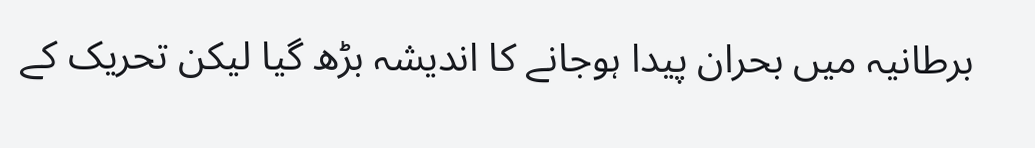برطانیہ میں بحران پیدا ہوجانے کا اندیشہ بڑھ گیا لیکن تحریک کے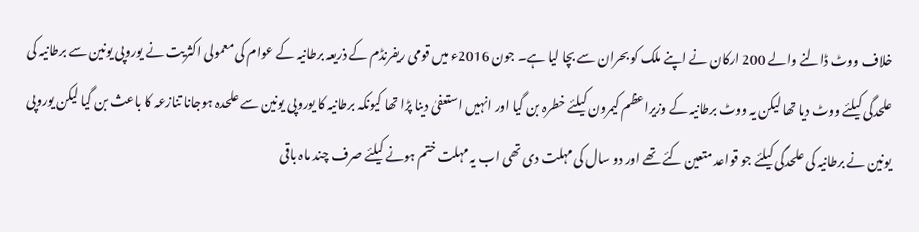خلاف ووٹ ڈالنے والے 200 ارکان نے اپنے ملک کو بحران سے بچا لیا ہے۔ جون 2016ء میں قومی ریفرنڈم کے ذریعہ برطانیہ کے عوام کی معمولی اکثریت نے یوروپی یونین سے برطانیہ کی علحدگی کیلئے ووٹ دیا تھا لیکن یہ ووٹ برطانیہ کے وزیراعظم کیمرون کیلئے خطرہ بن گیا اور انہیں استعفیٰ دینا پڑا تھا کیونکہ برطانیہ کا یوروپی یونین سے علحدہ ہوجانا تنازعہ کا باعث بن گیا لیکن یوروپی یونین نے برطانیہ کی علحدگی کیلئے جو قواعد متعین کئے تھے اور دو سال کی مہلت دی تھی اب یہ مہلت ختم ہونے کیلئے صرف چند ماہ باقی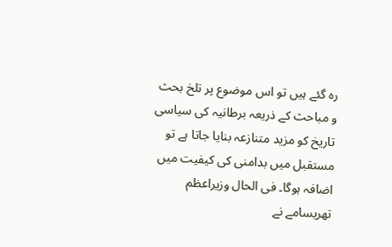رہ گئے ہیں تو اس موضوع پر تلخ بحث و مباحث کے ذریعہ برطانیہ کی سیاسی تاریخ کو مزید متنازعہ بنایا جاتا ہے تو مستقبل میں بدامنی کی کیفیت میں اضافہ ہوگا۔ فی الحال وزیراعظم تھریسامے نے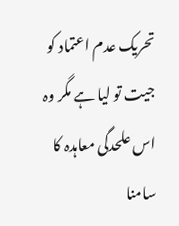تحریک عدم اعتماد کو جیت تو لیا ہے مگر وہ اس علحدگی معاہدہ کا سامنا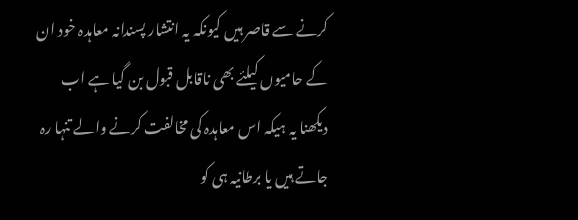کرنے سے قاصر ہیں کیونکہ یہ انتشار پسندانہ معاہدہ خود ان کے حامیوں کیلئے بھی ناقابل قبول بن گیا ہے اب دیکھنا یہ ہیکہ اس معاہدہ کی مخالفت کرنے والے تنہا رہ جاتے ہیں یا برطانیہ ہی کو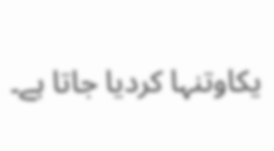یکاوتنہا کردیا جاتا ہے۔